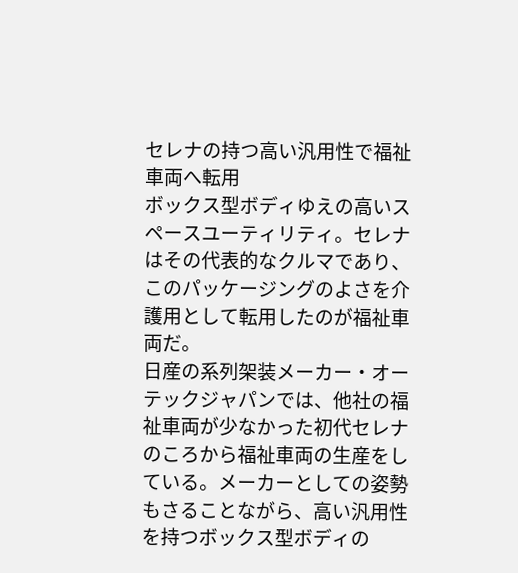セレナの持つ高い汎用性で福祉車両へ転用
ボックス型ボディゆえの高いスペースユーティリティ。セレナはその代表的なクルマであり、このパッケージングのよさを介護用として転用したのが福祉車両だ。
日産の系列架装メーカー・オーテックジャパンでは、他社の福祉車両が少なかった初代セレナのころから福祉車両の生産をしている。メーカーとしての姿勢もさることながら、高い汎用性を持つボックス型ボディの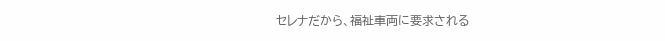セレナだから、福祉車両に要求される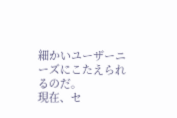細かいユーザーニーズにこたえられるのだ。
現在、セ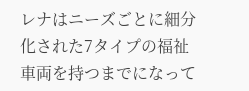レナはニーズごとに細分化された7タイプの福祉車両を持つまでになって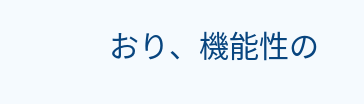おり、機能性の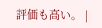評価も高い。 |